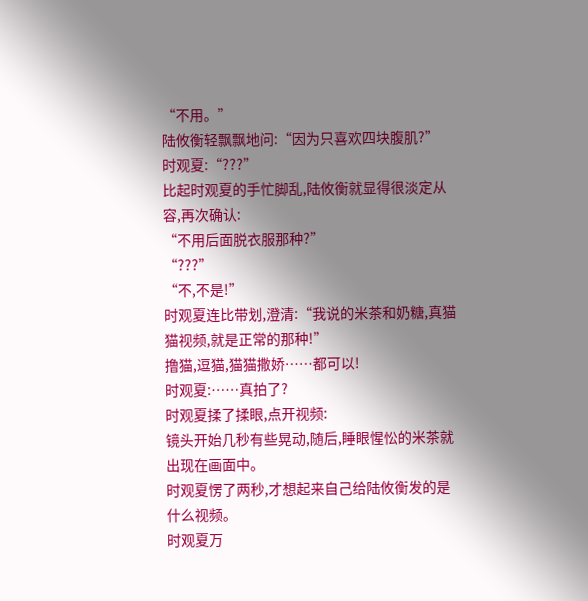“不用。”
陆攸衡轻飘飘地问:“因为只喜欢四块腹肌?”
时观夏:“???”
比起时观夏的手忙脚乱,陆攸衡就显得很淡定从容,再次确认:
“不用后面脱衣服那种?”
“???”
“不,不是!”
时观夏连比带划,澄清:“我说的米茶和奶糖,真猫猫视频,就是正常的那种!”
撸猫,逗猫,猫猫撒娇……都可以!
时观夏:……真拍了?
时观夏揉了揉眼,点开视频:
镜头开始几秒有些晃动,随后,睡眼惺忪的米茶就出现在画面中。
时观夏愣了两秒,才想起来自己给陆攸衡发的是什么视频。
时观夏万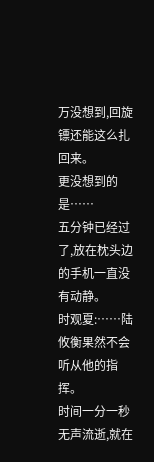万没想到,回旋镖还能这么扎回来。
更没想到的是……
五分钟已经过了,放在枕头边的手机一直没有动静。
时观夏:……陆攸衡果然不会听从他的指挥。
时间一分一秒无声流逝,就在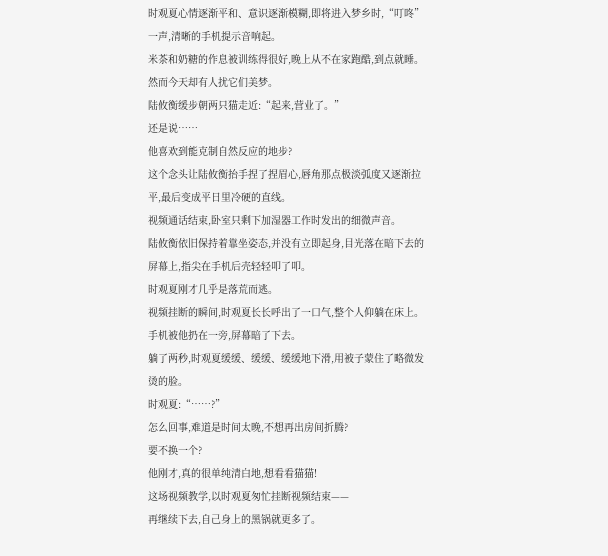时观夏心情逐渐平和、意识逐渐模糊,即将进入梦乡时,“叮咚”一声,清晰的手机提示音响起。
米茶和奶糖的作息被训练得很好,晚上从不在家跑酷,到点就睡。
然而今天却有人扰它们美梦。
陆攸衡缓步朝两只猫走近:“起来,营业了。”
还是说……
他喜欢到能克制自然反应的地步?
这个念头让陆攸衡抬手捏了捏眉心,唇角那点极淡弧度又逐渐拉平,最后变成平日里冷硬的直线。
视频通话结束,卧室只剩下加湿器工作时发出的细微声音。
陆攸衡依旧保持着靠坐姿态,并没有立即起身,目光落在暗下去的屏幕上,指尖在手机后壳轻轻叩了叩。
时观夏刚才几乎是落荒而逃。
视频挂断的瞬间,时观夏长长呼出了一口气,整个人仰躺在床上。
手机被他扔在一旁,屏幕暗了下去。
躺了两秒,时观夏缓缓、缓缓、缓缓地下滑,用被子蒙住了略微发烫的脸。
时观夏:“……?”
怎么回事,难道是时间太晚,不想再出房间折腾?
要不换一个?
他刚才,真的很单纯清白地,想看看猫猫!
这场视频教学,以时观夏匆忙挂断视频结束——
再继续下去,自己身上的黑锅就更多了。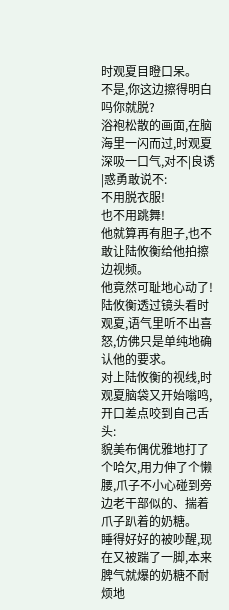时观夏目瞪口呆。
不是,你这边擦得明白吗你就脱?
浴袍松散的画面,在脑海里一闪而过,时观夏深吸一口气,对不|良诱|惑勇敢说不:
不用脱衣服!
也不用跳舞!
他就算再有胆子,也不敢让陆攸衡给他拍擦边视频。
他竟然可耻地心动了!
陆攸衡透过镜头看时观夏,语气里听不出喜怒,仿佛只是单纯地确认他的要求。
对上陆攸衡的视线,时观夏脑袋又开始嗡鸣,开口差点咬到自己舌头:
貌美布偶优雅地打了个哈欠,用力伸了个懒腰,爪子不小心碰到旁边老干部似的、揣着爪子趴着的奶糖。
睡得好好的被吵醒,现在又被踹了一脚,本来脾气就爆的奶糖不耐烦地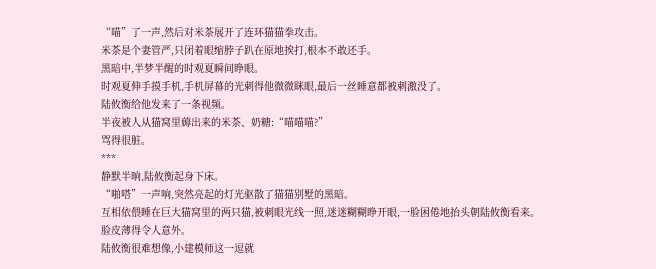“喵”了一声,然后对米茶展开了连环猫猫拳攻击。
米茶是个妻管严,只闭着眼缩脖子趴在原地挨打,根本不敢还手。
黑暗中,半梦半醒的时观夏瞬间睁眼。
时观夏伸手摸手机,手机屏幕的光刺得他微微眯眼,最后一丝睡意都被刺激没了。
陆攸衡给他发来了一条视频。
半夜被人从猫窝里薅出来的米茶、奶糖:“喵喵喵?”
骂得很脏。
***
静默半晌,陆攸衡起身下床。
“啪嗒”一声响,突然亮起的灯光驱散了猫猫别墅的黑暗。
互相依偎睡在巨大猫窝里的两只猫,被刺眼光线一照,迷迷糊糊睁开眼,一脸困倦地抬头朝陆攸衡看来。
脸皮薄得令人意外。
陆攸衡很难想像,小建模师这一逗就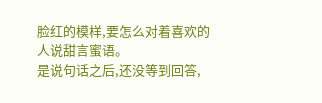脸红的模样,要怎么对着喜欢的人说甜言蜜语。
是说句话之后,还没等到回答,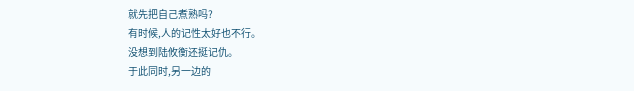就先把自己煮熟吗?
有时候,人的记性太好也不行。
没想到陆攸衡还挺记仇。
于此同时,另一边的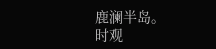鹿澜半岛。
时观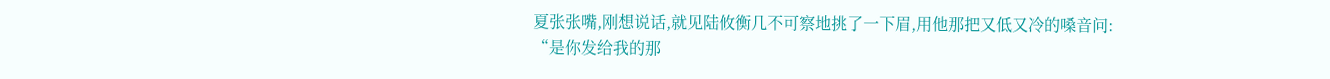夏张张嘴,刚想说话,就见陆攸衡几不可察地挑了一下眉,用他那把又低又冷的嗓音问:
“是你发给我的那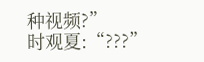种视频?”
时观夏:“???”